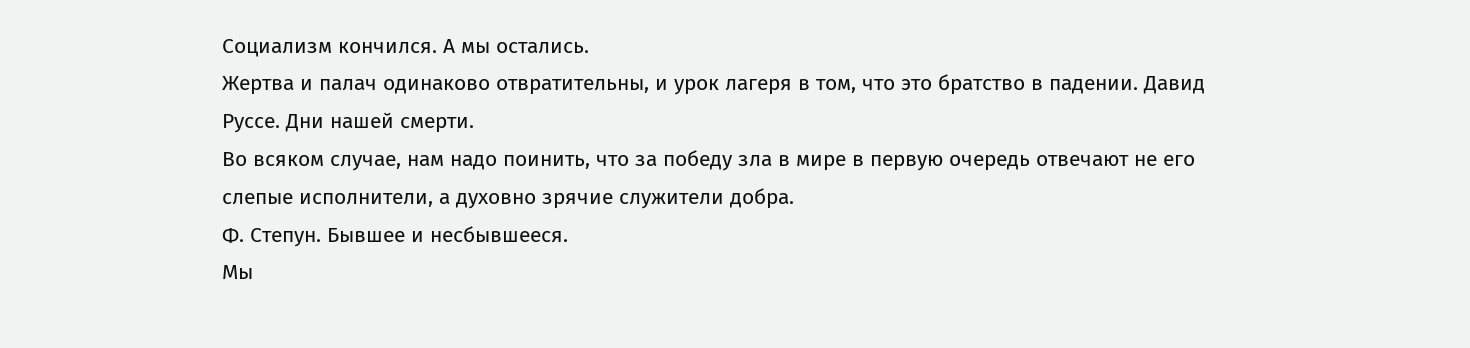Социализм кончился. А мы остались.
Жертва и палач одинаково отвратительны, и урок лагеря в том, что это братство в падении. Давид Руссе. Дни нашей смерти.
Во всяком случае, нам надо поинить, что за победу зла в мире в первую очередь отвечают не его слепые исполнители, а духовно зрячие служители добра.
Ф. Степун. Бывшее и несбывшееся.
Мы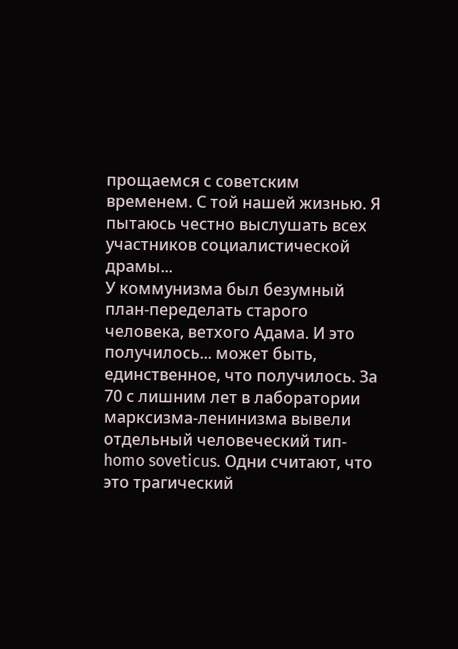прощаемся с советским временем. С той нашей жизнью. Я пытаюсь честно выслушать всех участников социалистической драмы...
У коммунизма был безумный план-переделать старого человека, ветхого Адама. И это получилось... может быть, единственное, что получилось. За 70 с лишним лет в лаборатории марксизма-ленинизма вывели отдельный человеческий тип-homo soveticus. Одни считают, что это трагический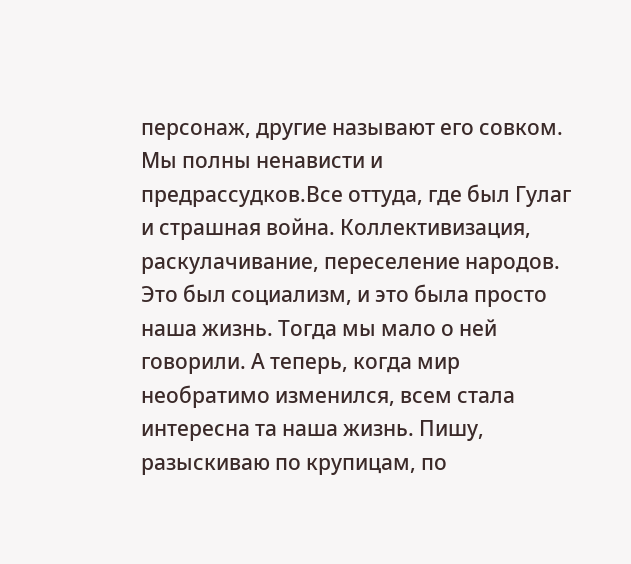персонаж, другие называют его совком.
Мы полны ненависти и предрассудков.Все оттуда, где был Гулаг и страшная война. Коллективизация, раскулачивание, переселение народов.
Это был социализм, и это была просто наша жизнь. Тогда мы мало о ней говорили. А теперь, когда мир необратимо изменился, всем стала интересна та наша жизнь. Пишу, разыскиваю по крупицам, по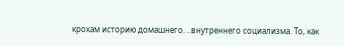крохам историю домашнего. ..внутреннего социализма. То, как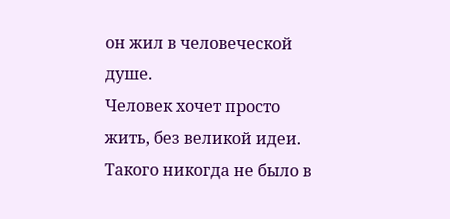он жил в человеческой душе.
Человек хочет просто жить, без великой идеи. Такого никогда не было в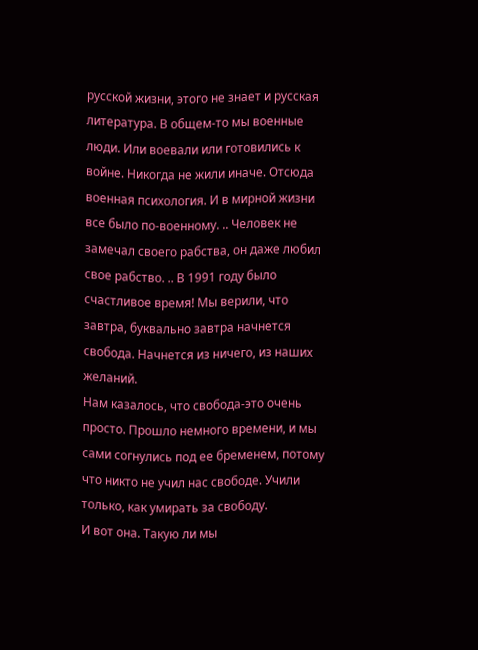русской жизни, этого не знает и русская литература. В общем-то мы военные люди. Или воевали или готовились к войне. Никогда не жили иначе. Отсюда военная психология. И в мирной жизни все было по-военному. .. Человек не замечал своего рабства, он даже любил свое рабство. .. В 1991 году было счастливое время! Мы верили, что завтра, буквально завтра начнется свобода. Начнется из ничего, из наших желаний.
Нам казалось, что свобода-это очень просто. Прошло немного времени, и мы сами согнулись под ее бременем, потому что никто не учил нас свободе. Учили только, как умирать за свободу.
И вот она. Такую ли мы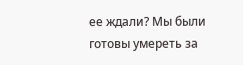ее ждали? Мы были готовы умереть за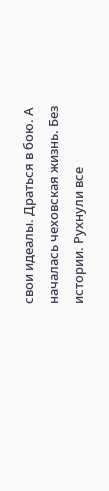свои идеалы. Драться в бою. А началась чеховская жизнь. Без истории. Рухнули все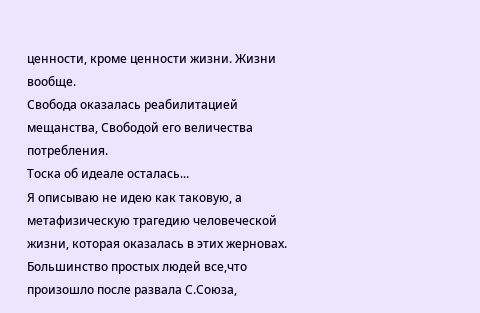ценности, кроме ценности жизни. Жизни вообще.
Свобода оказалась реабилитацией мещанства, Свободой его величества потребления.
Тоска об идеале осталась...
Я описываю не идею как таковую, а метафизическую трагедию человеческой жизни, которая оказалась в этих жерновах.
Большинство простых людей все,что произошло после развала С.Союза,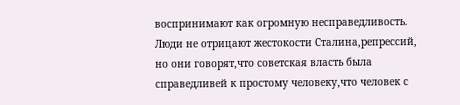воспринимают как огромную несправедливость. Люди не отрицают жестокости Сталина,репрессий, но они говорят,что советская власть была справедливей к простому человеку,что человек с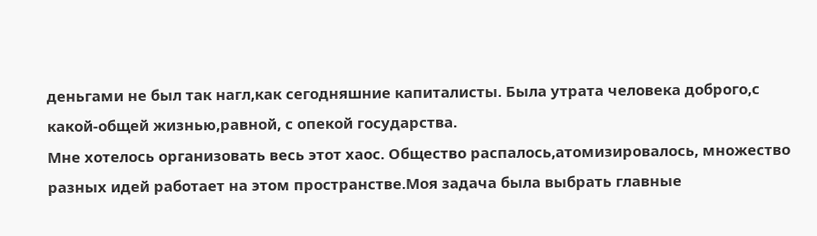деньгами не был так нагл,как сегодняшние капиталисты. Была утрата человека доброго,с
какой-общей жизнью,равной, с опекой государства.
Мне хотелось организовать весь этот хаос. Общество распалось,атомизировалось, множество разных идей работает на этом пространстве.Моя задача была выбрать главные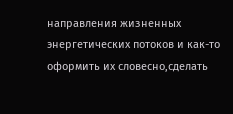направления жизненных энергетических потоков и как-то оформить их словесно,сделать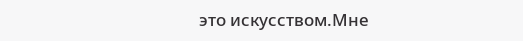это искусством.Мне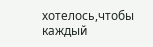хотелось,чтобы каждый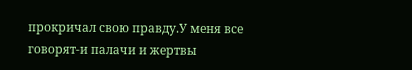прокричал свою правду.У меня все говорят-и палачи и жертвы